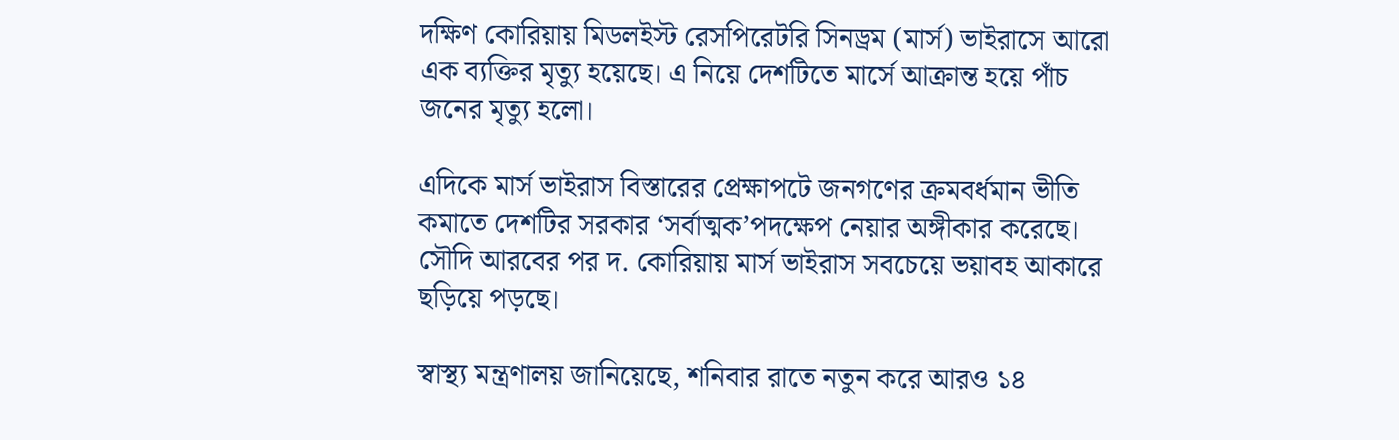দক্ষিণ কোরিয়ায় মিডলইস্ট রেসপিরেটরি সিনড্রম (মার্স) ভাইরাসে আরো এক ব্যক্তির মৃত্যু হয়েছে। এ নিয়ে দেশটিতে মার্সে আক্রান্ত হয়ে পাঁচ জনের মৃত্যু হলো।

এদিকে মার্স ভাইরাস বিস্তারের প্রেক্ষাপটে জনগণের ক্রমবর্ধমান ভীতি কমাতে দেশটির সরকার ‘সর্বাত্মক’পদক্ষেপ নেয়ার অঙ্গীকার করেছে। সৌদি আরবের পর দ. কোরিয়ায় মার্স ভাইরাস সবচেয়ে ভয়াবহ আকারে ছড়িয়ে পড়ছে।

স্বাস্থ্য মন্ত্রণালয় জানিয়েছে, শনিবার রাতে নতুন করে আরও ১৪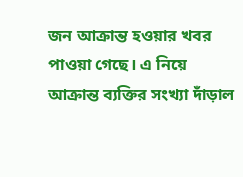জন আক্রান্ত হওয়ার খবর পাওয়া গেছে। এ নিয়ে আক্রান্ত ব্যক্তির সংখ্যা দাঁড়াল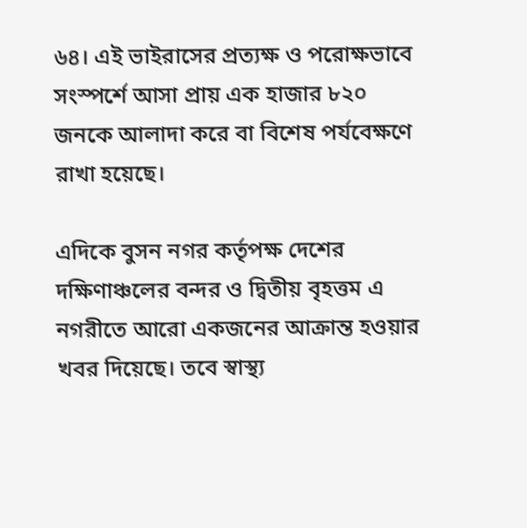৬৪। এই ভাইরাসের প্রত্যক্ষ ও পরোক্ষভাবে সংস্পর্শে আসা প্রায় এক হাজার ৮২০ জনকে আলাদা করে বা বিশেষ পর্যবেক্ষণে রাখা হয়েছে।

এদিকে বুসন নগর কর্তৃপক্ষ দেশের দক্ষিণাঞ্চলের বন্দর ও দ্বিতীয় বৃহত্তম এ নগরীতে আরো একজনের আক্রান্ত হওয়ার খবর দিয়েছে। তবে স্বাস্থ্য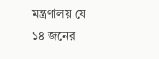মন্ত্রণালয় যে ১৪ জনের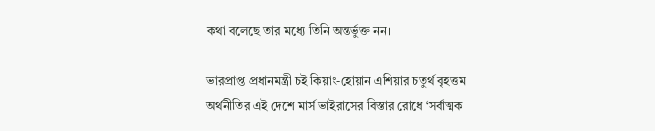কথা বলেছে তার মধ্যে তিনি অন্তর্ভুক্ত নন।

ভারপ্রাপ্ত প্রধানমন্ত্রী চই কিয়াং-হোয়ান এশিয়ার চতুর্থ বৃহত্তম অর্থনীতির এই দেশে মার্স ভাইরাসের বিস্তার রোধে ‘সর্বাত্মক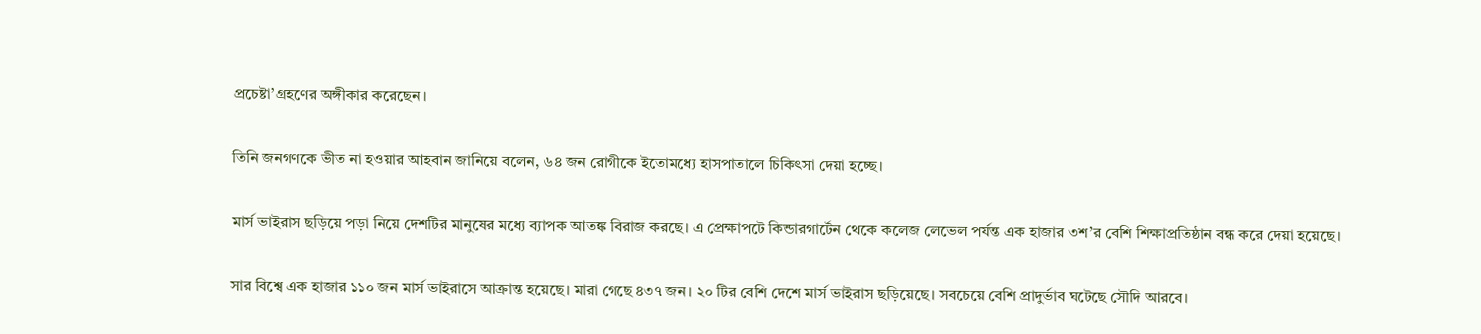প্রচেষ্টা’গ্রহণের অঙ্গীকার করেছেন।

তিনি জনগণকে ভীত না হওয়ার আহবান জানিয়ে বলেন, ৬৪ জন রোগীকে ইতোমধ্যে হাসপাতালে চিকিৎসা দেয়া হচ্ছে।

মার্স ভাইরাস ছড়িয়ে পড়া নিয়ে দেশটির মানুষের মধ্যে ব্যাপক আতঙ্ক বিরাজ করছে। এ প্রেক্ষাপটে কিন্ডারগার্টেন থেকে কলেজ লেভেল পর্যন্ত এক হাজার ৩শ’র বেশি শিক্ষাপ্রতিষ্ঠান বন্ধ করে দেয়া হয়েছে।

সার বিশ্বে এক হাজার ১১০ জন মার্স ভাইরাসে আক্রান্ত হয়েছে। মারা গেছে ৪৩৭ জন। ২০ টির বেশি দেশে মার্স ভাইরাস ছড়িয়েছে। সবচেয়ে বেশি প্রাদুর্ভাব ঘটেছে সৌদি আরবে।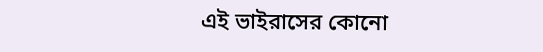এই ভাইরাসের কোনো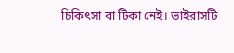চিকিৎসা বা টিকা নেই। ভাইরাসটি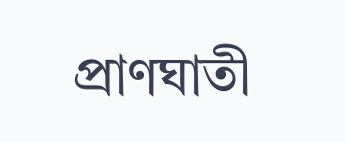প্রাণঘাতী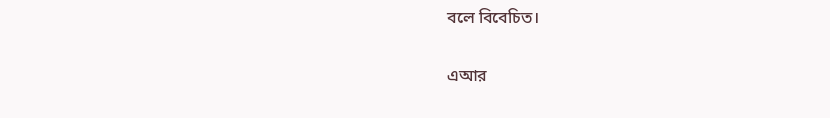বলে বিবেচিত।

এআর